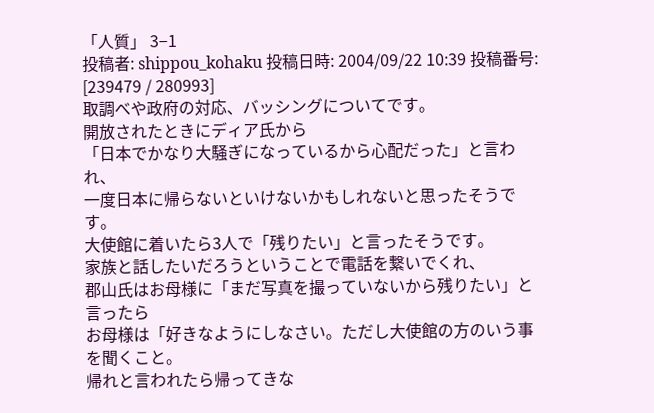「人質」 3−1
投稿者: shippou_kohaku 投稿日時: 2004/09/22 10:39 投稿番号: [239479 / 280993]
取調べや政府の対応、バッシングについてです。
開放されたときにディア氏から
「日本でかなり大騒ぎになっているから心配だった」と言われ、
一度日本に帰らないといけないかもしれないと思ったそうです。
大使館に着いたら3人で「残りたい」と言ったそうです。
家族と話したいだろうということで電話を繋いでくれ、
郡山氏はお母様に「まだ写真を撮っていないから残りたい」と言ったら
お母様は「好きなようにしなさい。ただし大使館の方のいう事を聞くこと。
帰れと言われたら帰ってきな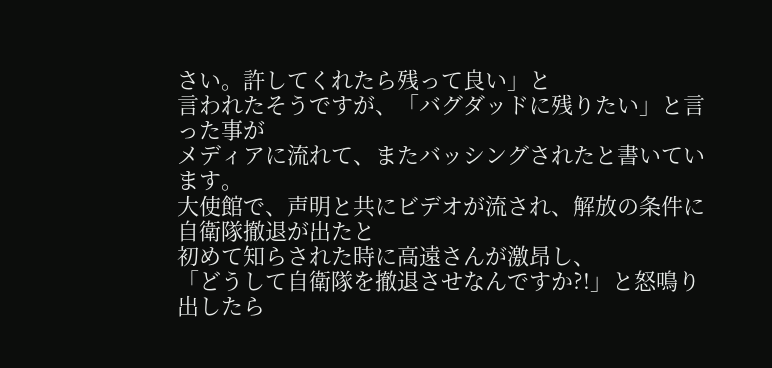さい。許してくれたら残って良い」と
言われたそうですが、「バグダッドに残りたい」と言った事が
メディアに流れて、またバッシングされたと書いています。
大使館で、声明と共にビデオが流され、解放の条件に自衛隊撤退が出たと
初めて知らされた時に高遠さんが激昂し、
「どうして自衛隊を撤退させなんですか?!」と怒鳴り出したら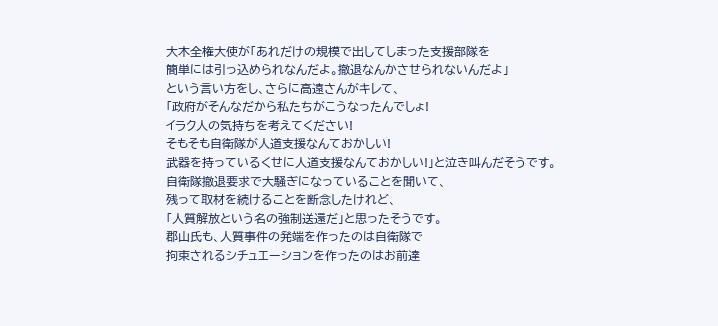大木全権大使が「あれだけの規模で出してしまった支援部隊を
簡単には引っ込められなんだよ。撤退なんかさせられないんだよ」
という言い方をし、さらに高遠さんがキレて、
「政府がそんなだから私たちがこうなったんでしょ!
イラク人の気持ちを考えてください!
そもそも自衛隊が人道支援なんておかしい!
武器を持っているくせに人道支援なんておかしい!」と泣き叫んだそうです。
自衛隊撤退要求で大騒ぎになっていることを聞いて、
残って取材を続けることを断念したけれど、
「人質解放という名の強制送還だ」と思ったそうです。
郡山氏も、人質事件の発端を作ったのは自衛隊で
拘束されるシチュエーションを作ったのはお前達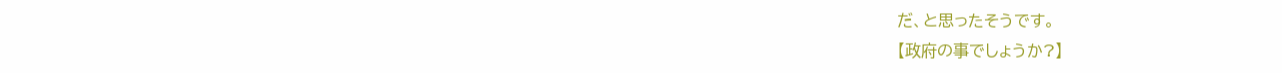だ、と思ったそうです。
【政府の事でしょうか?】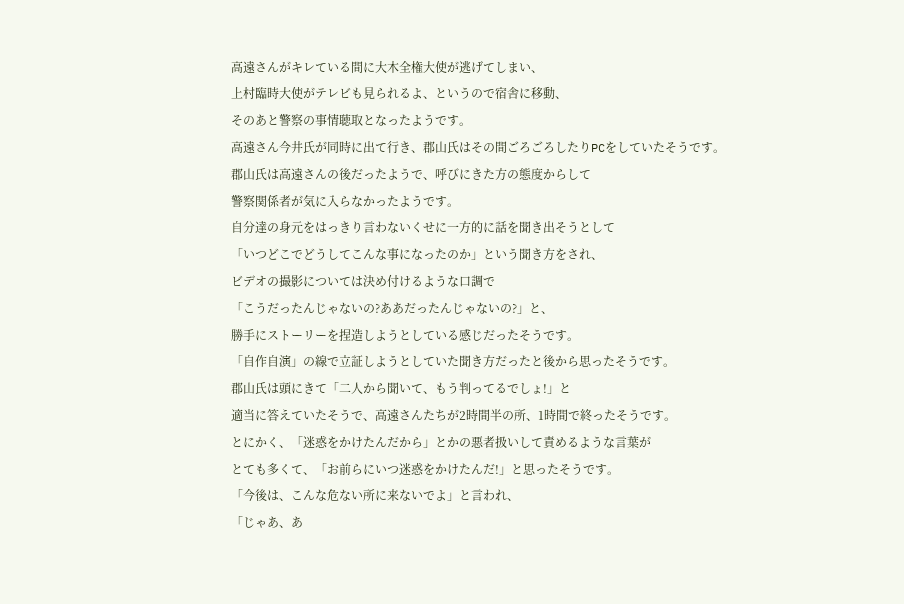高遠さんがキレている間に大木全権大使が逃げてしまい、
上村臨時大使がテレビも見られるよ、というので宿舎に移動、
そのあと警察の事情聴取となったようです。
高遠さん今井氏が同時に出て行き、郡山氏はその間ごろごろしたりPCをしていたそうです。
郡山氏は高遠さんの後だったようで、呼びにきた方の態度からして
警察関係者が気に入らなかったようです。
自分達の身元をはっきり言わないくせに一方的に話を聞き出そうとして
「いつどこでどうしてこんな事になったのか」という聞き方をされ、
ビデオの撮影については決め付けるような口調で
「こうだったんじゃないの?ああだったんじゃないの?」と、
勝手にストーリーを捏造しようとしている感じだったそうです。
「自作自演」の線で立証しようとしていた聞き方だったと後から思ったそうです。
郡山氏は頭にきて「二人から聞いて、もう判ってるでしょ!」と
適当に答えていたそうで、高遠さんたちが2時間半の所、1時間で終ったそうです。
とにかく、「迷惑をかけたんだから」とかの悪者扱いして責めるような言葉が
とても多くて、「お前らにいつ迷惑をかけたんだ!」と思ったそうです。
「今後は、こんな危ない所に来ないでよ」と言われ、
「じゃあ、あ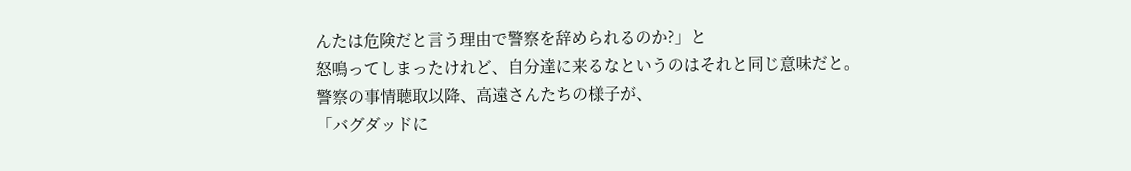んたは危険だと言う理由で警察を辞められるのか?」と
怒鳴ってしまったけれど、自分達に来るなというのはそれと同じ意味だと。
警察の事情聴取以降、高遠さんたちの様子が、
「バグダッドに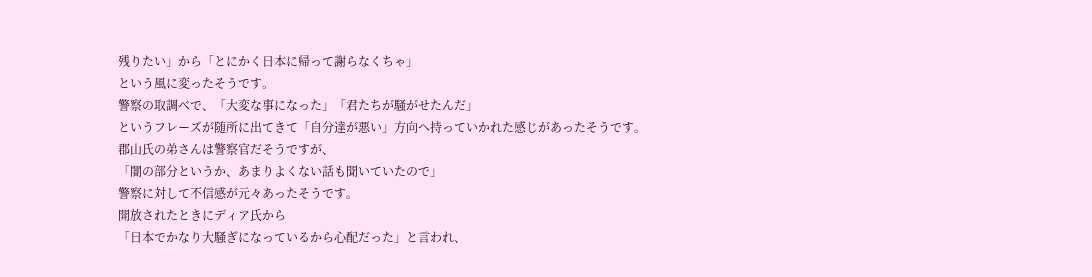残りたい」から「とにかく日本に帰って謝らなくちゃ」
という風に変ったそうです。
警察の取調べで、「大変な事になった」「君たちが騒がせたんだ」
というフレーズが随所に出てきて「自分達が悪い」方向へ持っていかれた感じがあったそうです。
郡山氏の弟さんは警察官だそうですが、
「闇の部分というか、あまりよくない話も聞いていたので」
警察に対して不信感が元々あったそうです。
開放されたときにディア氏から
「日本でかなり大騒ぎになっているから心配だった」と言われ、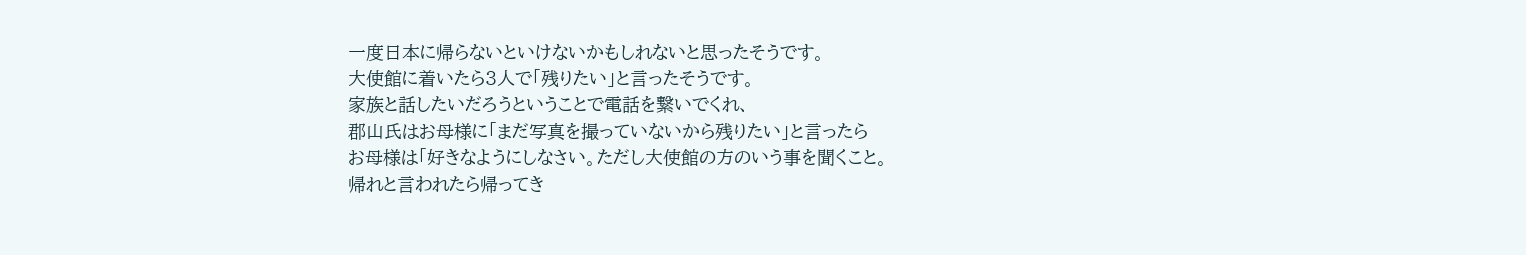一度日本に帰らないといけないかもしれないと思ったそうです。
大使館に着いたら3人で「残りたい」と言ったそうです。
家族と話したいだろうということで電話を繋いでくれ、
郡山氏はお母様に「まだ写真を撮っていないから残りたい」と言ったら
お母様は「好きなようにしなさい。ただし大使館の方のいう事を聞くこと。
帰れと言われたら帰ってき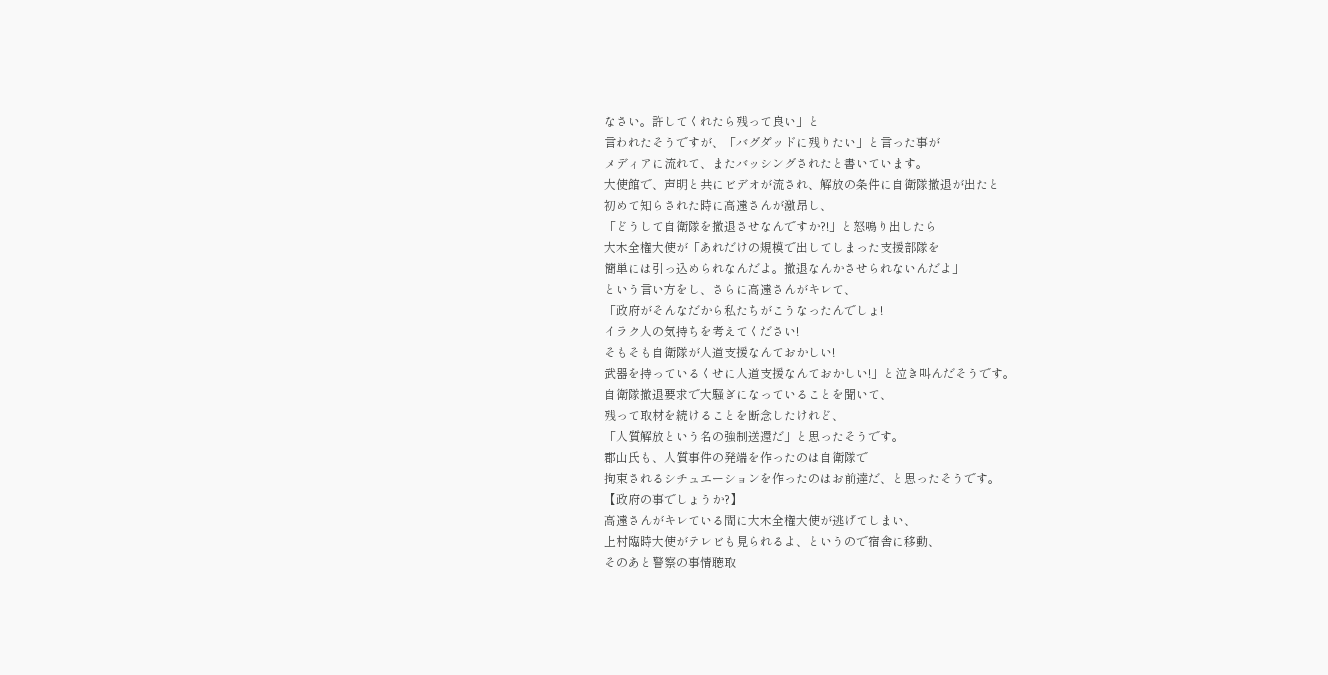なさい。許してくれたら残って良い」と
言われたそうですが、「バグダッドに残りたい」と言った事が
メディアに流れて、またバッシングされたと書いています。
大使館で、声明と共にビデオが流され、解放の条件に自衛隊撤退が出たと
初めて知らされた時に高遠さんが激昂し、
「どうして自衛隊を撤退させなんですか?!」と怒鳴り出したら
大木全権大使が「あれだけの規模で出してしまった支援部隊を
簡単には引っ込められなんだよ。撤退なんかさせられないんだよ」
という言い方をし、さらに高遠さんがキレて、
「政府がそんなだから私たちがこうなったんでしょ!
イラク人の気持ちを考えてください!
そもそも自衛隊が人道支援なんておかしい!
武器を持っているくせに人道支援なんておかしい!」と泣き叫んだそうです。
自衛隊撤退要求で大騒ぎになっていることを聞いて、
残って取材を続けることを断念したけれど、
「人質解放という名の強制送還だ」と思ったそうです。
郡山氏も、人質事件の発端を作ったのは自衛隊で
拘束されるシチュエーションを作ったのはお前達だ、と思ったそうです。
【政府の事でしょうか?】
高遠さんがキレている間に大木全権大使が逃げてしまい、
上村臨時大使がテレビも見られるよ、というので宿舎に移動、
そのあと警察の事情聴取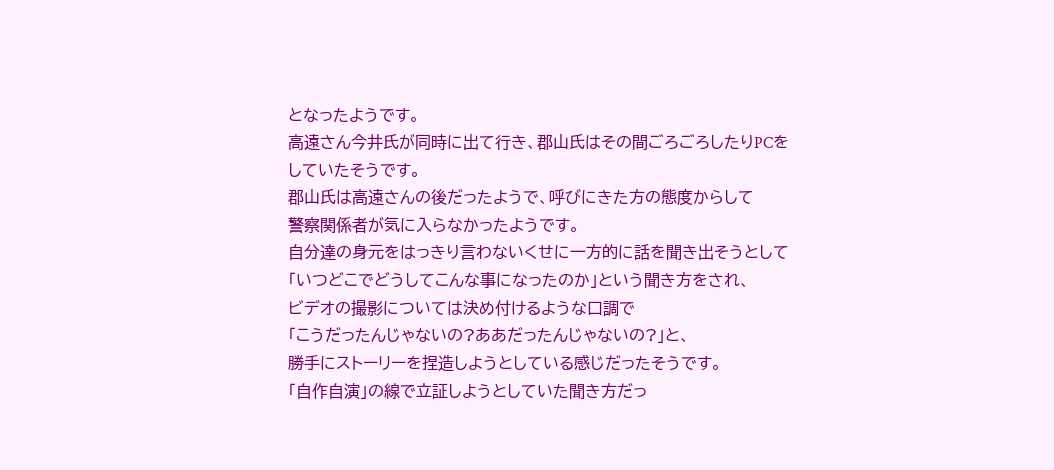となったようです。
高遠さん今井氏が同時に出て行き、郡山氏はその間ごろごろしたりPCをしていたそうです。
郡山氏は高遠さんの後だったようで、呼びにきた方の態度からして
警察関係者が気に入らなかったようです。
自分達の身元をはっきり言わないくせに一方的に話を聞き出そうとして
「いつどこでどうしてこんな事になったのか」という聞き方をされ、
ビデオの撮影については決め付けるような口調で
「こうだったんじゃないの?ああだったんじゃないの?」と、
勝手にストーリーを捏造しようとしている感じだったそうです。
「自作自演」の線で立証しようとしていた聞き方だっ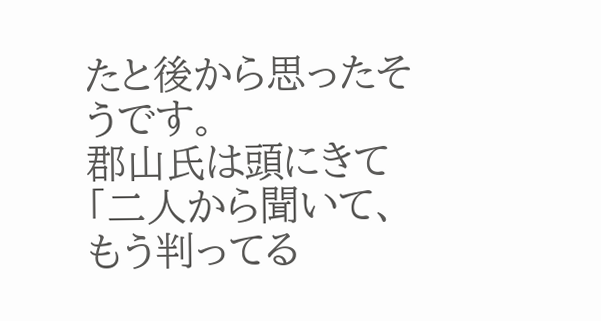たと後から思ったそうです。
郡山氏は頭にきて「二人から聞いて、もう判ってる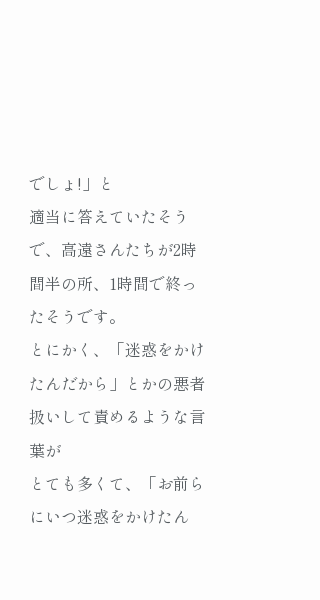でしょ!」と
適当に答えていたそうで、高遠さんたちが2時間半の所、1時間で終ったそうです。
とにかく、「迷惑をかけたんだから」とかの悪者扱いして責めるような言葉が
とても多くて、「お前らにいつ迷惑をかけたん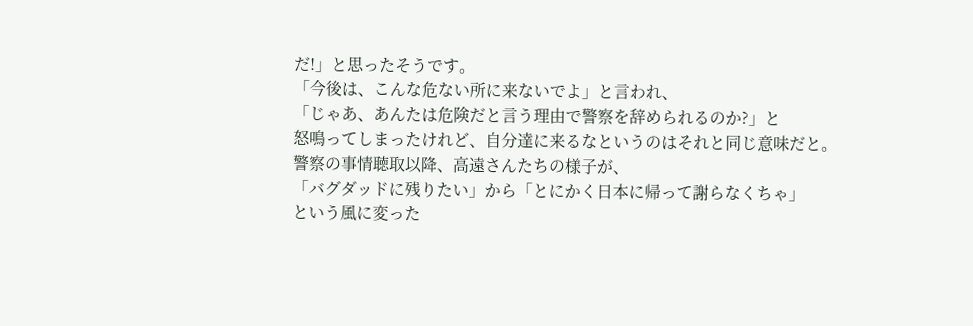だ!」と思ったそうです。
「今後は、こんな危ない所に来ないでよ」と言われ、
「じゃあ、あんたは危険だと言う理由で警察を辞められるのか?」と
怒鳴ってしまったけれど、自分達に来るなというのはそれと同じ意味だと。
警察の事情聴取以降、高遠さんたちの様子が、
「バグダッドに残りたい」から「とにかく日本に帰って謝らなくちゃ」
という風に変った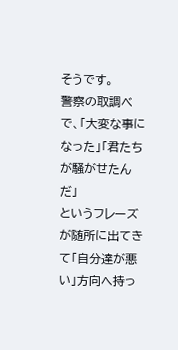そうです。
警察の取調べで、「大変な事になった」「君たちが騒がせたんだ」
というフレーズが随所に出てきて「自分達が悪い」方向へ持っ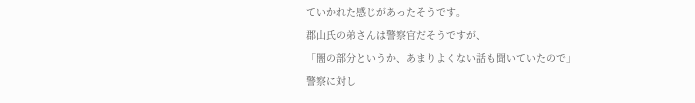ていかれた感じがあったそうです。
郡山氏の弟さんは警察官だそうですが、
「闇の部分というか、あまりよくない話も聞いていたので」
警察に対し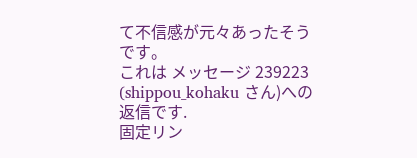て不信感が元々あったそうです。
これは メッセージ 239223 (shippou_kohaku さん)への返信です.
固定リン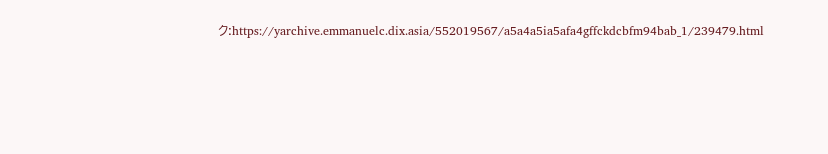ク:https://yarchive.emmanuelc.dix.asia/552019567/a5a4a5ia5afa4gffckdcbfm94bab_1/239479.html